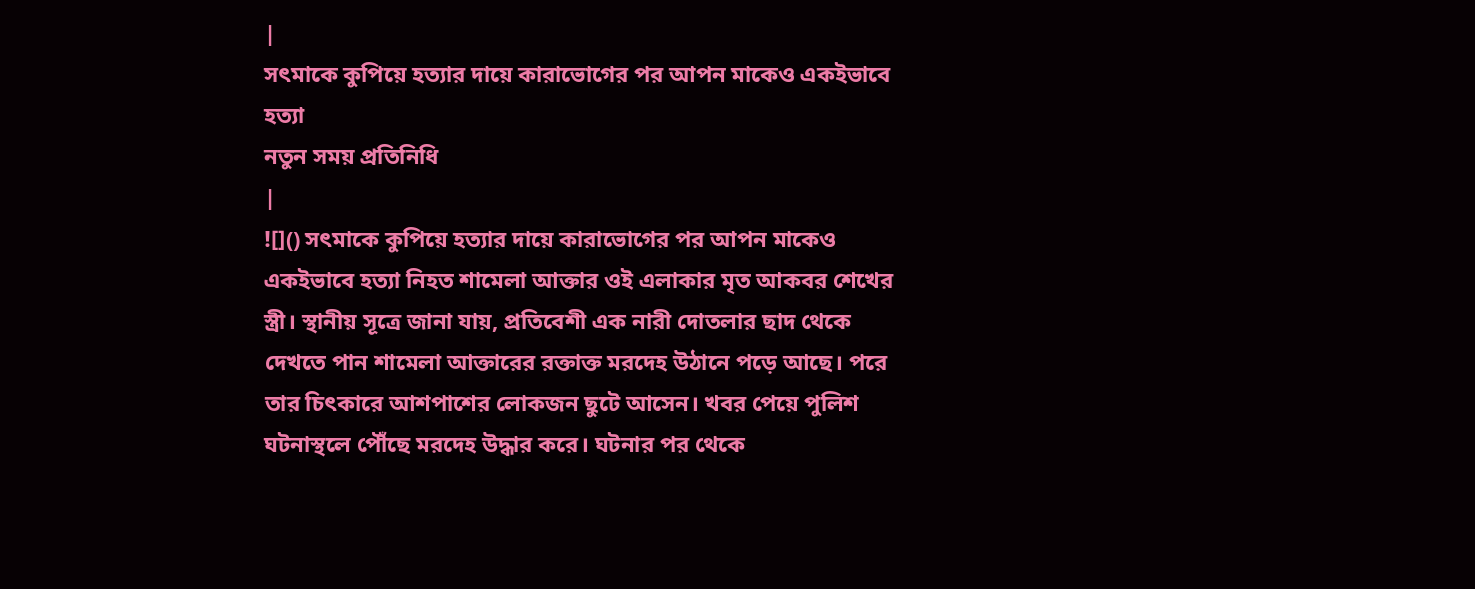|
সৎমাকে কুপিয়ে হত্যার দায়ে কারাভোগের পর আপন মাকেও একইভাবে হত্যা
নতুন সময় প্রতিনিধি
|
![]() সৎমাকে কুপিয়ে হত্যার দায়ে কারাভোগের পর আপন মাকেও একইভাবে হত্যা নিহত শামেলা আক্তার ওই এলাকার মৃত আকবর শেখের স্ত্রী। স্থানীয় সূত্রে জানা যায়, প্রতিবেশী এক নারী দোতলার ছাদ থেকে দেখতে পান শামেলা আক্তারের রক্তাক্ত মরদেহ উঠানে পড়ে আছে। পরে তার চিৎকারে আশপাশের লোকজন ছুটে আসেন। খবর পেয়ে পুলিশ ঘটনাস্থলে পৌঁছে মরদেহ উদ্ধার করে। ঘটনার পর থেকে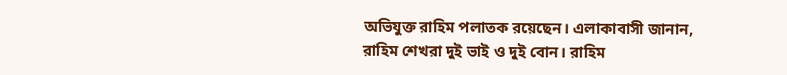অভিযুক্ত রাহিম পলাতক রয়েছেন। এলাকাবাসী জানান, রাহিম শেখরা দুই ভাই ও দুই বোন। রাহিম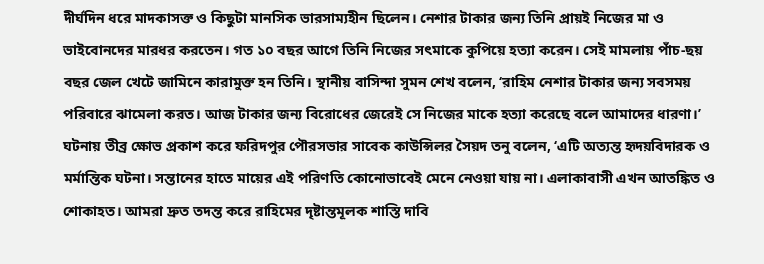দীর্ঘদিন ধরে মাদকাসক্ত ও কিছুটা মানসিক ভারসাম্যহীন ছিলেন। নেশার টাকার জন্য তিনি প্রায়ই নিজের মা ও ভাইবোনদের মারধর করতেন। গত ১০ বছর আগে তিনি নিজের সৎমাকে কুপিয়ে হত্যা করেন। সেই মামলায় পাঁচ-ছয় বছর জেল খেটে জামিনে কারামুক্ত হন তিনি। স্থানীয় বাসিন্দা সুমন শেখ বলেন, ‘রাহিম নেশার টাকার জন্য সবসময় পরিবারে ঝামেলা করত। আজ টাকার জন্য বিরোধের জেরেই সে নিজের মাকে হত্যা করেছে বলে আমাদের ধারণা।’ ঘটনায় তীব্র ক্ষোভ প্রকাশ করে ফরিদপুর পৌরসভার সাবেক কাউন্সিলর সৈয়দ তনু বলেন, ‘এটি অত্যন্ত হৃদয়বিদারক ও মর্মান্তিক ঘটনা। সন্তানের হাতে মায়ের এই পরিণতি কোনোভাবেই মেনে নেওয়া যায় না। এলাকাবাসী এখন আতঙ্কিত ও শোকাহত। আমরা দ্রুত তদন্ত করে রাহিমের দৃষ্টান্তমূলক শাস্তি দাবি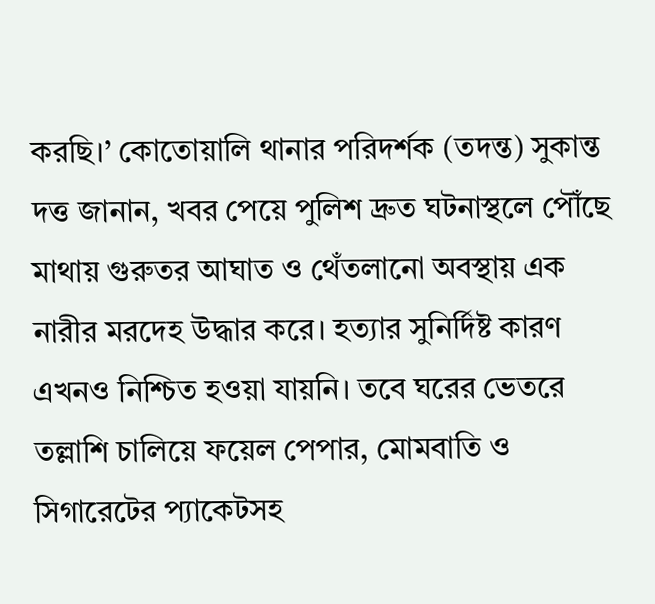করছি।’ কোতোয়ালি থানার পরিদর্শক (তদন্ত) সুকান্ত দত্ত জানান, খবর পেয়ে পুলিশ দ্রুত ঘটনাস্থলে পৌঁছে মাথায় গুরুতর আঘাত ও থেঁতলানো অবস্থায় এক নারীর মরদেহ উদ্ধার করে। হত্যার সুনির্দিষ্ট কারণ এখনও নিশ্চিত হওয়া যায়নি। তবে ঘরের ভেতরে তল্লাশি চালিয়ে ফয়েল পেপার, মোমবাতি ও সিগারেটের প্যাকেটসহ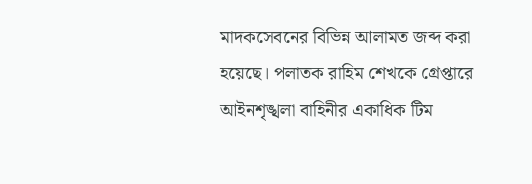মাদকসেবনের বিভিন্ন আলামত জব্দ করা হয়েছে। পলাতক রাহিম শেখকে গ্রেপ্তারে আইনশৃঙ্খলা বাহিনীর একাধিক টিম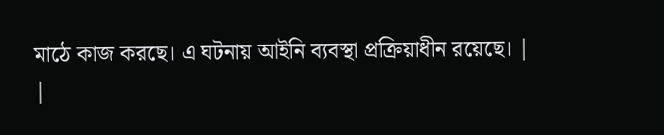মাঠে কাজ করছে। এ ঘটনায় আইনি ব্যবস্থা প্রক্রিয়াধীন রয়েছে। |
|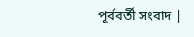পূর্ববর্তী সংবাদ |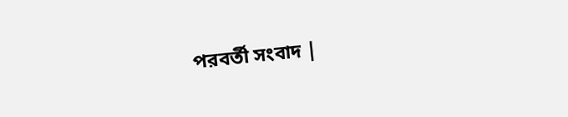পরবর্তী সংবাদ |